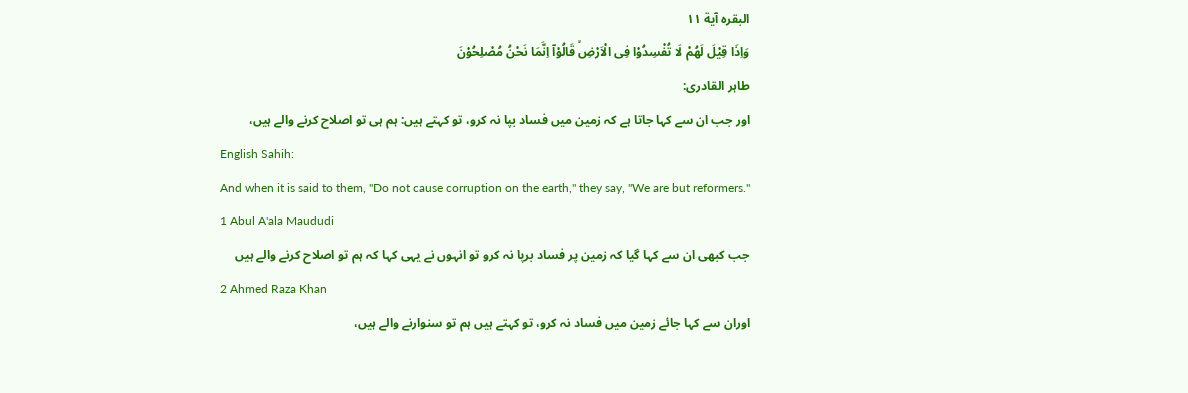البقرہ آية ۱۱
وَاِذَا قِيْلَ لَهُمْ لَا تُفْسِدُوْا فِى الْاَرْضِۙ قَالُوْاۤ اِنَّمَا نَحْنُ مُصْلِحُوْنَ
طاہر القادری:
اور جب ان سے کہا جاتا ہے کہ زمین میں فساد بپا نہ کرو، تو کہتے ہیں: ہم ہی تو اصلاح کرنے والے ہیں،
English Sahih:
And when it is said to them, "Do not cause corruption on the earth," they say, "We are but reformers."
1 Abul A'ala Maududi
جب کبھی ان سے کہا گیا کہ زمین پر فساد برپا نہ کرو تو انہوں نے یہی کہا کہ ہم تو اصلاح کرنے والے ہیں
2 Ahmed Raza Khan
اوران سے کہا جائے زمین میں فساد نہ کرو، تو کہتے ہیں ہم تو سنوارنے والے ہیں،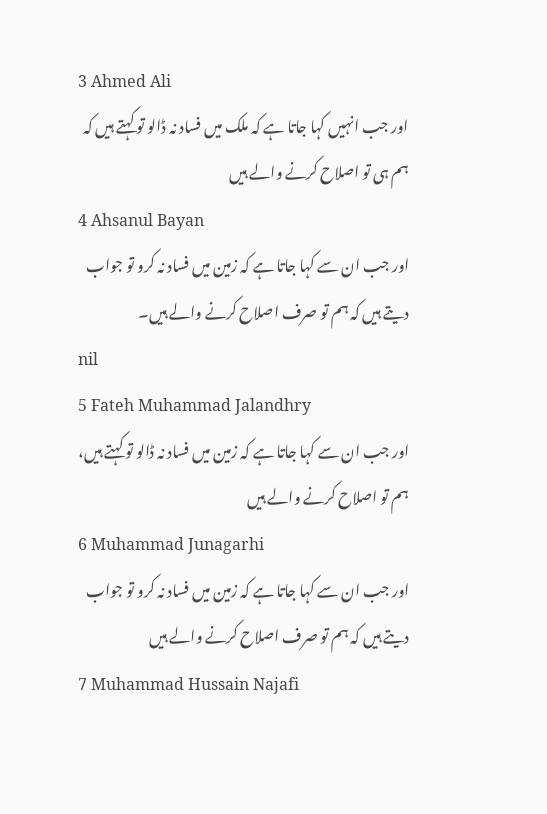3 Ahmed Ali
اور جب انہیں کہا جاتا ہے کہ ملک میں فساد نہ ڈالو تو کہتے ہیں کہ ہم ہی تو اصلاح کرنے والے ہیں
4 Ahsanul Bayan
اور جب ان سے کہا جاتا ہے کہ زمین میں فساد نہ کرو تو جواب دیتے ہیں کہ ہم تو صرف اصلاح کرنے والے ہیں۔
nil
5 Fateh Muhammad Jalandhry
اور جب ان سے کہا جاتا ہے کہ زمین میں فساد نہ ڈالو تو کہتے ہیں، ہم تو اصلاح کرنے والے ہیں
6 Muhammad Junagarhi
اور جب ان سے کہا جاتا ہے کہ زمین میں فساد نہ کرو تو جواب دیتے ہیں کہ ہم تو صرف اصلاح کرنے والے ہیں
7 Muhammad Hussain Najafi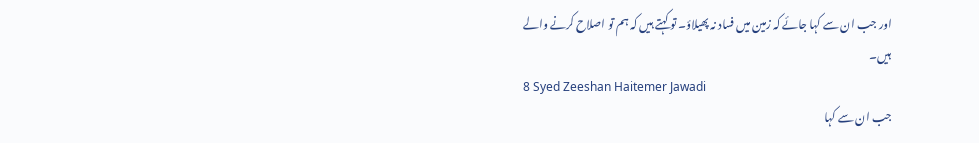اور جب ان سے کہا جائے کہ زمین میں فساد نہ پھیلاؤ۔ تو کہتے ہیں کہ ہم تو اصلاح کرنے والے ہیں۔
8 Syed Zeeshan Haitemer Jawadi
جب ان سے کہا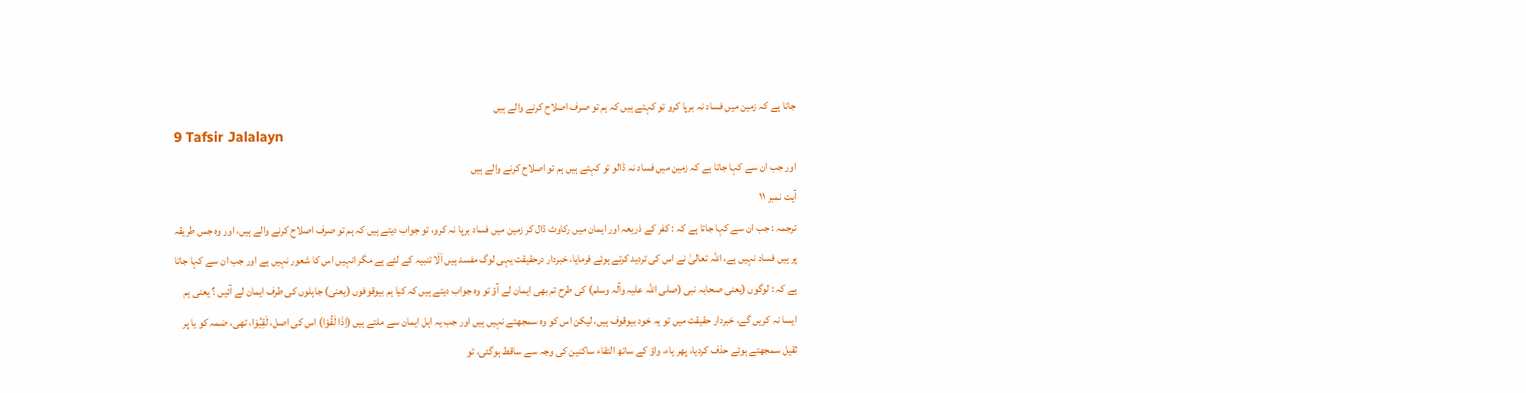جاتا ہے کہ زمین میں فساد نہ برپا کرو تو کہتے ہیں کہ ہم تو صرف اصلاح کرنے والے ہیں
9 Tafsir Jalalayn
اور جب ان سے کہا جاتا ہے کہ زمین میں فساد نہ ڈالو تو کہتے ہیں ہم تو اصلاح کرنے والے ہیں
آیت نمبر ١١
ترجمہ : جب ان سے کہا جاتا ہے کہ : کفر کے ذریعہ اور ایمان میں رکاوٹ ڈال کر زمین میں فساد برپا نہ کرو، تو جواب دیتے ہیں کہ ہم تو صرف اصلاح کرنے والے ہیں، اور وہ جس طریقہ پر ہیں فساد نہیں ہے، اللہ تعالیٰ نے اس کی تردید کرتے ہوئے فرمایا، خبردار درحقیقت یہی لوگ مفسد ہیں اَلَا تنبیہ کے لئے ہے مگر انہیں اس کا شعور نہیں ہے اور جب ان سے کہا جاتا ہے کہ : لوگوں (یعنی صحابہ نبی (صلی اللہ علیہ وآلہ وسلم) کی طرح تم بھی ایمان لے آؤ تو وہ جواب دیتے ہیں کہ کیا ہم بیوقوفوں (یعنی) جاہلوں کی طرف ایمان لے آئیں ؟ یعنی ہم ایسا نہ کریں گے، خبردار حقیقت میں تو یہ خود بیوقوف ہیں، لیکن اس کو وہ سمجھتے نہیں ہیں اور جب یہ اہل ایمان سے ملتے ہیں (اِذَا لَقُوْا) اس کی اصل، لَقِیُوْا، تھی، ضمہ کو یا پر ثقیل سمجھتے ہوئے حذف کردیا، پھر یاء، واؤ کے ساتھ التقاء ساکنین کی وجہ سے ساقط ہوگئی، تو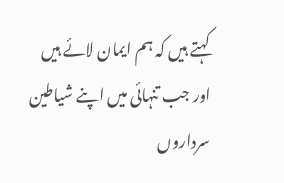کہتے ہیں کہ ہم ایمان لائے ہیں اور جب تنہائی میں اپنے شیاطین سرداروں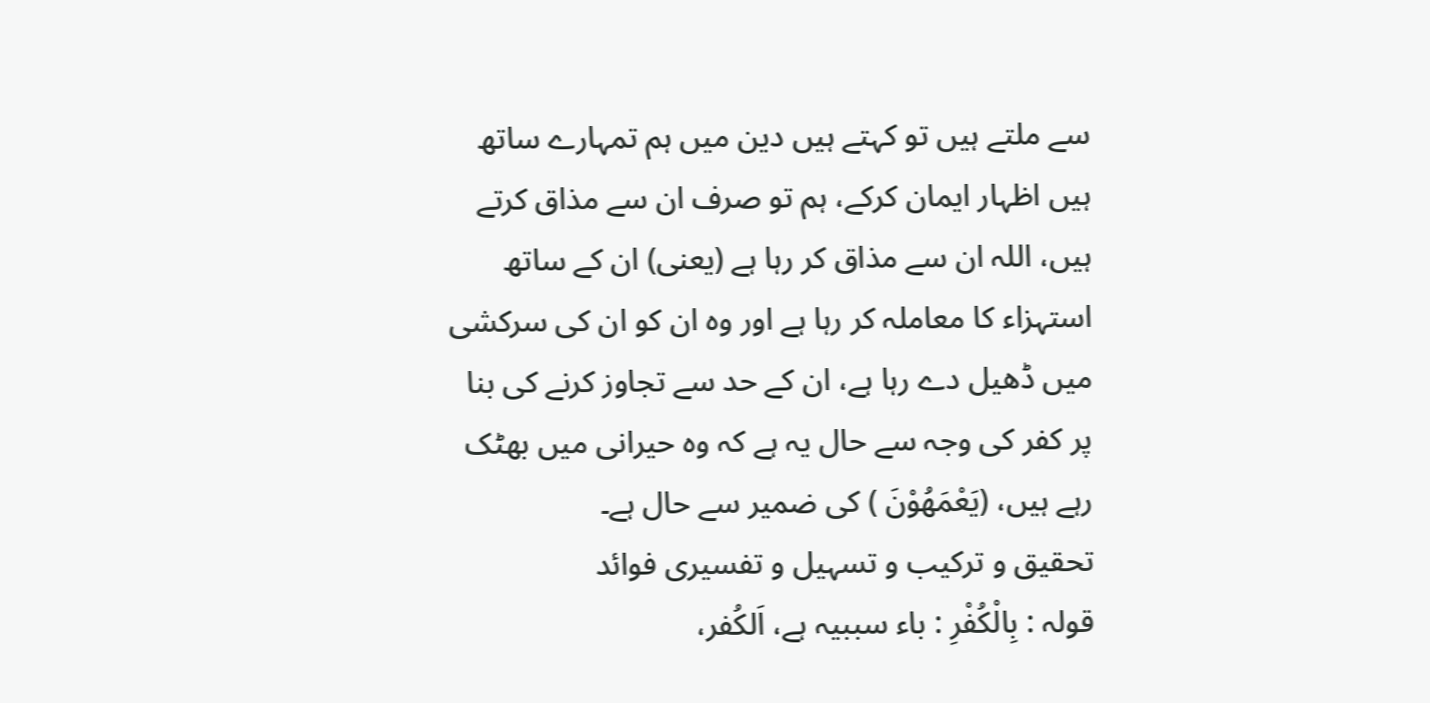سے ملتے ہیں تو کہتے ہیں دین میں ہم تمہارے ساتھ ہیں اظہار ایمان کرکے، ہم تو صرف ان سے مذاق کرتے ہیں، اللہ ان سے مذاق کر رہا ہے (یعنی) ان کے ساتھ استہزاء کا معاملہ کر رہا ہے اور وہ ان کو ان کی سرکشی میں ڈھیل دے رہا ہے، ان کے حد سے تجاوز کرنے کی بنا پر کفر کی وجہ سے حال یہ ہے کہ وہ حیرانی میں بھٹک رہے ہیں، (یَعْمَھُوْنَ ) کی ضمیر سے حال ہے۔
تحقیق و ترکیب و تسہیل و تفسیری فوائد
قولہ : بِالْکُفْرِ : باء سببیہ ہے، اَلکُفر،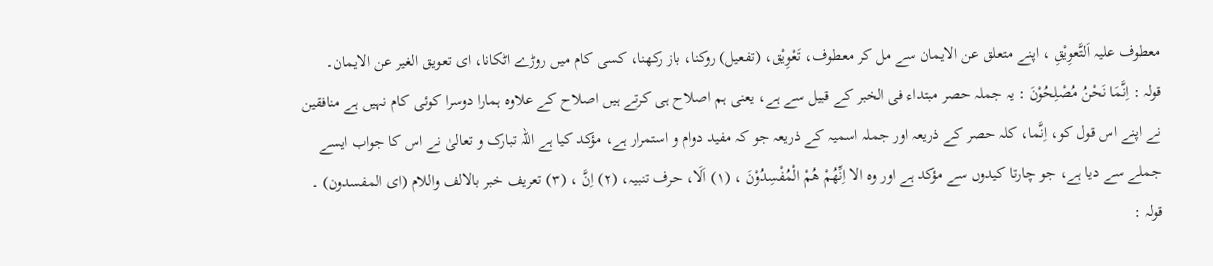معطوف علیہ اَلتَّعوِیْقِ ، اپنے متعلق عن الایمان سے مل کر معطوف، تَعْوِیْق، (تفعیل) روکنا، باز رکھنا، کسی کام میں روڑے اٹکانا، ای تعویق الغیر عن الایمان۔
قولہ : اِنَّمَا نَحْنُ مُصْلِحُوْنَ : یہ جملہ حصر مبتداء فی الخبر کے قبیل سے ہے، یعنی ہم اصلاح ہی کرتے ہیں اصلاح کے علاوہ ہمارا دوسرا کوئی کام نہیں ہے منافقین نے اپنے اس قول کو، اِنَّما، کلہ حصر کے ذریعہ اور جملہ اسمیہ کے ذریعہ جو کہ مفید دوام و استمرار ہے، مؤکد کیا ہے اللہ تبارک و تعالیٰ نے اس کا جواب ایسے جملے سے دیا ہے، جو چارتا کیدوں سے مؤکد ہے اور وہ الا اِنِّھُمْ ھُمْ الْمُفْسِدُوْنَ ، (١) اَلَا، حرف تنبیہ، (٢) اِنَّ ، (٣) تعریف خبر بالالف واللام (ای المفسدون) ۔
قولہ :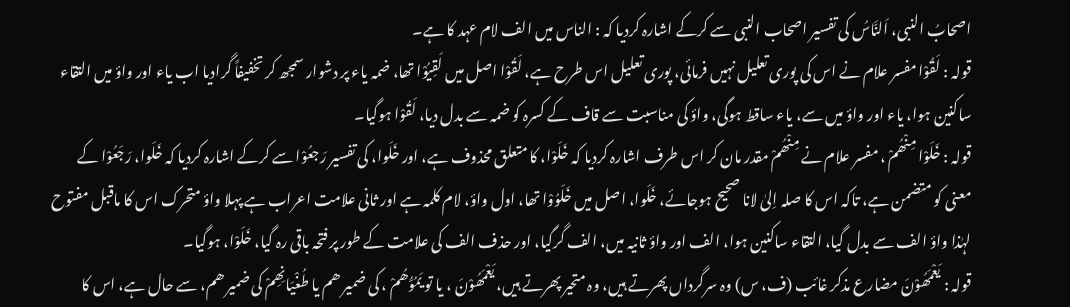اصحابُ النبی، اَلنَّاسُ کی تفسیر اصحاب النبی سے کرکے اشارہ کردیا کہ : الناس میں الف لام عہد کا ہے۔
قولہ : لَقُوْا مفسر علام نے اس کی پوری تعلیل نہیں فرمائی، پوری تعلیل اس طرح ہے، لَقُوْا اصل میں لَقِیُوْا تھا، ضمہ یاء پر دشوار سمجھ کر تخفیفاً گرادیا اب یاء اور واؤ میں التقاء ساکنین ہوا، یاء اور واؤ میں سے، یاء ساقط ہوگی، واؤ کی مناسبت سے قاف کے کسرہ کو ضمہ سے بدل دیا، لَقُوْا ہوگیا۔
قولہ : خَلَوْا مِنْھُمْ ، مفسر علام نے مِنْھُمْ مقدر مان کر اس طرف اشارہ کردیا کہ خَلَوْا، کا متعلق محذوف ہے، اور خَلَوا، کی تفسیر رَجعُوْا سے کرکے اشارہ کردیا کہ خَلَوا، رَجَعُوْا کے معنی کو متضمن ہے، تاکہ اس کا صلہ اِلیٰ لانا صحیح ہوجائے، خَلَوا، اصل میں خَلَوُوْا تھا، اول واؤ، لام کلمہ ہے اور ثانی علامت اعراب ہے پہلا واؤ متحرک اس کا ماقبل مفتوح لہٰذا واؤ الف سے بدل گیا، التقاء ساکنین ہوا، الف اور واؤ ثانیہ میں، الف گرگیا، اور حذف الف کی علامت کے طور پر فتحہ باقی رہ گیا، خَلَوْا، ہوگیا۔
قولہ : یَعْمَھُوْنَ مضارع مذکر غائب (ف، س) وہ سرگرداں پھرتے ہیں، وہ متحیر پھرتے ہیں، یَعْمَھُوْنَ ، یا تو یَمُوُّھُمْ ، کی ضمیر ھم یا طُغْیَانِھِمْ کی ضمیر ھم، سے حال ہے، اس کا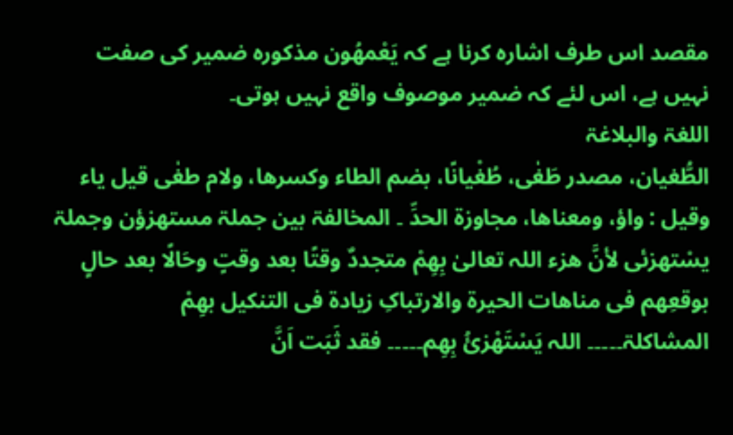مقصد اس طرف اشارہ کرنا ہے کہ یَعْمھُون مذکورہ ضمیر کی صفت نہیں ہے، اس لئے کہ ضمیر موصوف واقع نہیں ہوتی۔
اللغۃ والبلاغۃ
الطُّغیان، مصدر طَغٰی، طُغْیانًا، بضم الطاء وکسرھا، ولام طغٰی قیل یاء وقیل : واؤ، ومعناھا، مجاوزۃ الحدِّ ۔ المخالفۃ بین جملۃ مستھزؤن وجملۃ یسْتھزئی لأنَّ ھزء اللہ تعالیٰ بِھِمْ متجددٌ وقتًا بعد وقتٍ وحَالًا بعد حالٍ بوقعِھم فی مناھات الحیرۃ والارتباکِ زیادۃ فی التنکیل بھِمْ
المشاکلۃ۔۔۔۔۔ اللہ یَسْتَھْزئُ بِھِم۔۔۔۔۔ فقد ثَبَت اَنَّ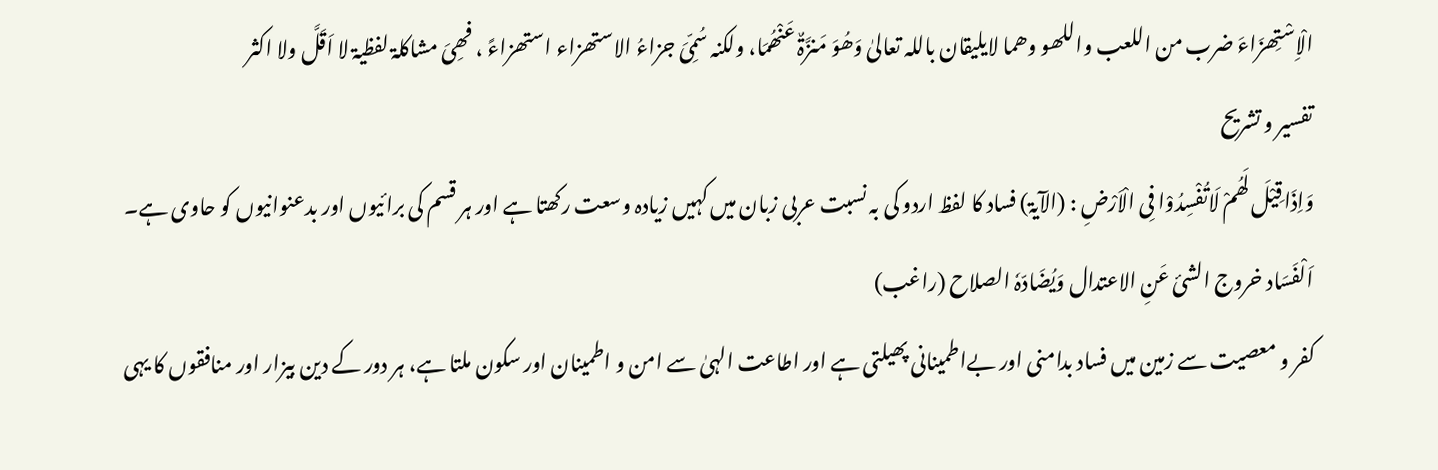الْاِسْتِھزَاءَ ضرب من اللعب واللھو وھما لایلیقان باللہ تعالیٰ وَھُوَ مَنزَّۃٌ عَنْھُمَا، ولکنہ سُمِّیَ جزاءُ الاستھزاء استھزاءً ، فھِیَ مشاکلۃ لفظیۃ لا اَقَلَّ ولا اکثر
تفسیر و تشریح
وَاِذَا قِیْلَ لَھُمْ لَاتُفْسِدُوْا فِی الْاَرْضِ : (الآیۃ) فساد کا لفظ اردو کی بہ نسبت عربی زبان میں کہیں زیادہ وسعت رکھتا ہے اور ہر قسم کی برائیوں اور بدعنوانیوں کو حاوی ہے۔
اَلْفَسَاد خروج الشئ عَنِ الاعتدال وَیُضَادّہٗ الصلاح (راغب)
کفر و معصیت سے زمین میں فساد بدامنی اور بےاطمینانی پھیلتی ہے اور اطاعت الہیٰ سے امن و اطمینان اور سکون ملتا ہے، ہر دور کے دین بیزار اور منافقوں کا یہی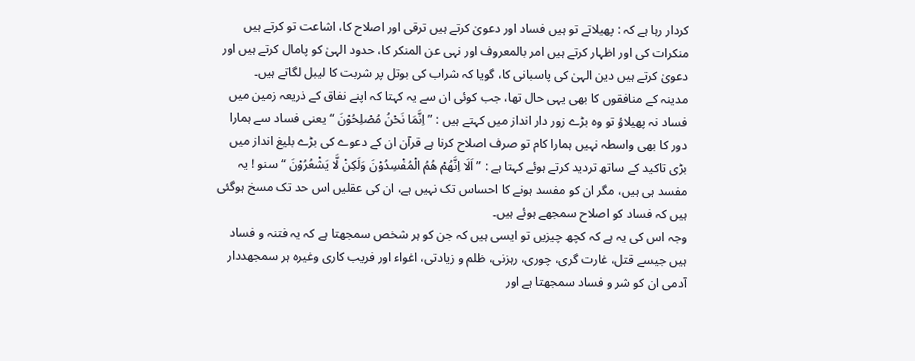کردار رہا ہے کہ : پھیلاتے تو ہیں فساد اور دعویٰ کرتے ہیں ترقی اور اصلاح کا، اشاعت تو کرتے ہیں منکرات کی اور اظہار کرتے ہیں امر بالمعروف اور نہی عن المنکر کا، حدود الہیٰ کو پامال کرتے ہیں اور دعویٰ کرتے ہیں دین الہیٰ کی پاسبانی کا، گویا کہ شراب کی بوتل پر شربت کا لیبل لگاتے ہیں۔
مدینہ کے منافقوں کا بھی یہی حال تھا، جب کوئی ان سے یہ کہتا کہ اپنے نفاق کے ذریعہ زمین میں فساد نہ پھیلاؤ تو وہ بڑے زور دار انداز میں کہتے ہیں : ” اِنَّمَا نَحْنُ مُصْلِحُوْنَ “ یعنی فساد سے ہمارا دور کا بھی واسطہ نہیں ہمارا کام تو صرف اصلاح کرنا ہے قرآن ان کے دعوے کی بڑے بلیغ انداز میں بڑی تاکید کے ساتھ تردید کرتے ہوئے کہتا ہے : ” اَلَا اِنَّھُمْ ھُمُ الْمُفْسِدُوْنَ وَلَکِنْ لَّا یَشْعُرُوْنَ “ سنو ! یہ مفسد ہی ہیں، مگر ان کو مفسد ہونے کا احساس تک نہیں ہے، ان کی عقلیں اس حد تک مسخ ہوگئی ہیں کہ فساد کو اصلاح سمجھے ہوئے ہیں۔
وجہ اس کی یہ ہے کہ کچھ چیزیں تو ایسی ہیں کہ جن کو ہر شخص سمجھتا ہے کہ یہ فتنہ و فساد ہیں جیسے قتل، غارت گری، چوری، رہزنی، ظلم و زیادتی، اغواء اور فریب کاری وغیرہ ہر سمجھددار آدمی ان کو شر و فساد سمجھتا ہے اور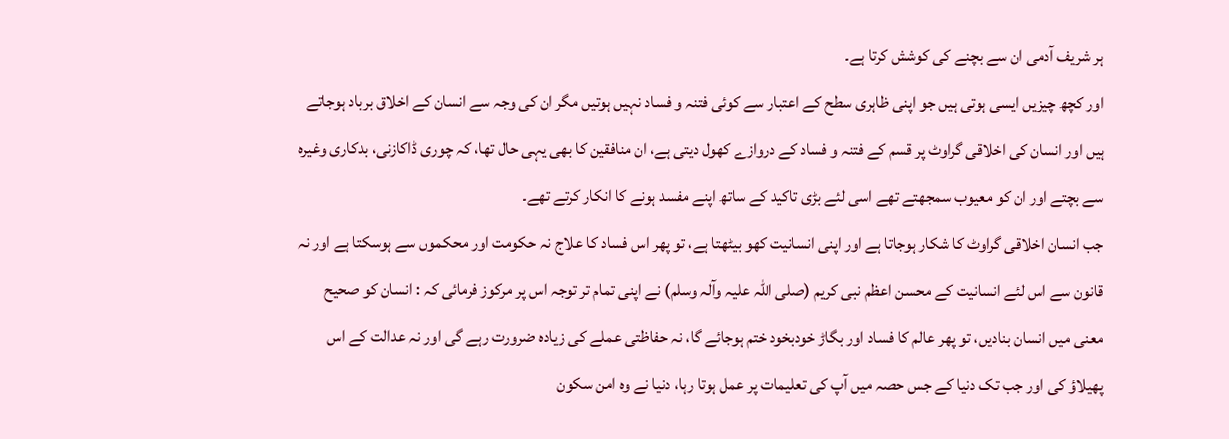ہر شریف آدمی ان سے بچنے کی کوشش کرتا ہے۔
اور کچھ چیزیں ایسی ہوتی ہیں جو اپنی ظاہری سطح کے اعتبار سے کوئی فتنہ و فساد نہیں ہوتیں مگر ان کی وجہ سے انسان کے اخلاق برباد ہوجاتے ہیں اور انسان کی اخلاقی گراوٹ پر قسم کے فتنہ و فساد کے دروازے کھول دیتی ہے، ان منافقین کا بھی یہی حال تھا، کہ چوری ڈاکازنی، بدکاری وغیرہ سے بچتے اور ان کو معیوب سمجھتے تھے اسی لئے بڑی تاکید کے ساتھ اپنے مفسد ہونے کا انکار کرتے تھے۔
جب انسان اخلاقی گراوٹ کا شکار ہوجاتا ہے اور اپنی انسانیت کھو بیٹھتا ہے، تو پھر اس فساد کا علاج نہ حکومت اور محکموں سے ہوسکتا ہے اور نہ قانون سے اس لئے انسانیت کے محسن اعظم نبی کریم (صلی اللہ علیہ وآلہ وسلم) نے اپنی تمام تر توجہ اس پر مرکوز فرمائی کہ : انسان کو صحیح معنی میں انسان بنادیں، تو پھر عالم کا فساد اور بگاڑ خودبخود ختم ہوجائے گا، نہ حفاظتی عملے کی زیادہ ضرورت رہے گی اور نہ عدالت کے اس پھیلاؤ کی اور جب تک دنیا کے جس حصہ میں آپ کی تعلیمات پر عمل ہوتا رہا، دنیا نے وہ امن سکون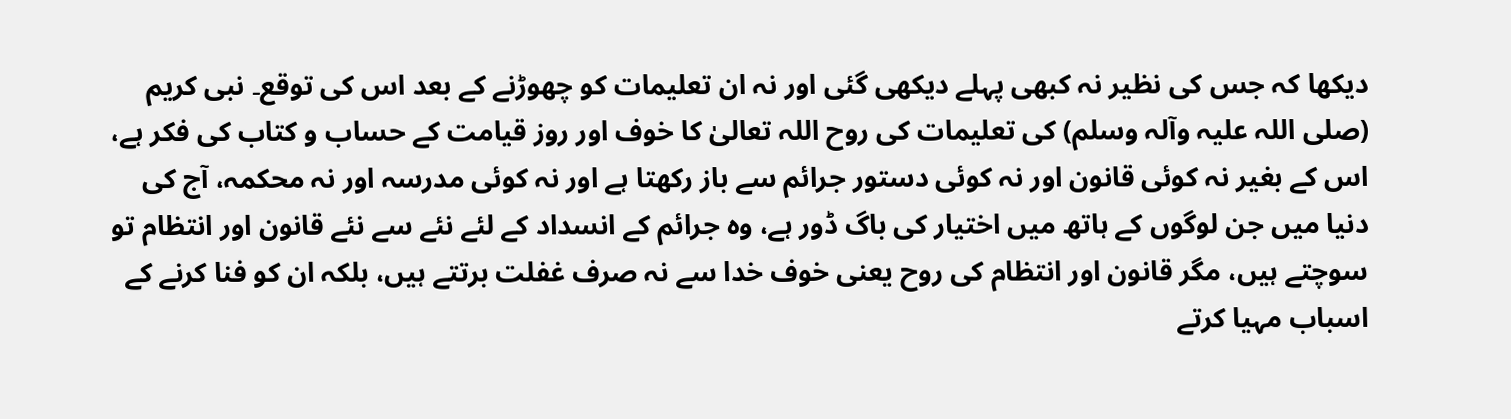دیکھا کہ جس کی نظیر نہ کبھی پہلے دیکھی گئی اور نہ ان تعلیمات کو چھوڑنے کے بعد اس کی توقع۔ نبی کریم (صلی اللہ علیہ وآلہ وسلم) کی تعلیمات کی روح اللہ تعالیٰ کا خوف اور روز قیامت کے حساب و کتاب کی فکر ہے، اس کے بغیر نہ کوئی قانون اور نہ کوئی دستور جرائم سے باز رکھتا ہے اور نہ کوئی مدرسہ اور نہ محکمہ، آج کی دنیا میں جن لوگوں کے ہاتھ میں اختیار کی باگ ڈور ہے، وہ جرائم کے انسداد کے لئے نئے سے نئے قانون اور انتظام تو سوچتے ہیں، مگر قانون اور انتظام کی روح یعنی خوف خدا سے نہ صرف غفلت برتتے ہیں، بلکہ ان کو فنا کرنے کے اسباب مہیا کرتے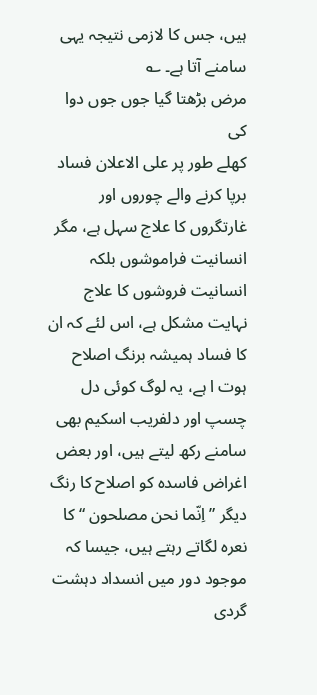ہیں، جس کا لازمی نتیجہ یہی سامنے آتا ہے۔ ؎
مرض بڑھتا گیا جوں جوں دوا کی
کھلے طور پر علی الاعلان فساد برپا کرنے والے چوروں اور غارتگروں کا علاج سہل ہے، مگر انسانیت فراموشوں بلکہ انسانیت فروشوں کا علاج نہایت مشکل ہے، اس لئے کہ ان کا فساد ہمیشہ برنگ اصلاح ہوت ا ہے، یہ لوگ کوئی دل چسپ اور دلفریب اسکیم بھی سامنے رکھ لیتے ہیں، اور بعض اغراض فاسدہ کو اصلاح کا رنگ دیگر ” اِنّما نحن مصلحون “ کا نعرہ لگاتے رہتے ہیں، جیسا کہ موجود دور میں انسداد دہشت گردی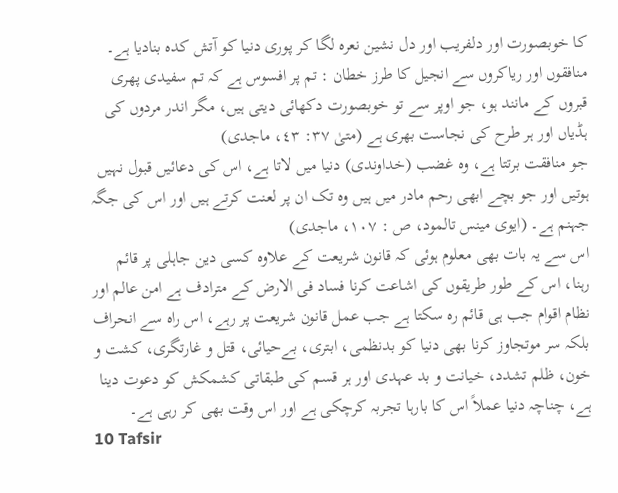کا خوبصورت اور دلفریب اور دل نشین نعرہ لگا کر پوری دنیا کو آتش کدہ بنادیا ہے۔
منافقوں اور ریاکروں سے انجیل کا طرز خطان : تم پر افسوس ہے کہ تم سفیدی پھری قبروں کے مانند ہو، جو اوپر سے تو خوبصورت دکھائی دیتی ہیں، مگر اندر مردوں کی ہڈیاں اور ہر طرح کی نجاست بھری ہے (متیٰ ٣٧: ٤٣، ماجدی)
جو منافقت برتتا ہے، وہ غضب (خداوندی) دنیا میں لاتا ہے، اس کی دعائیں قبول نہیں ہوتیں اور جو بچے ابھی رحم مادر میں ہیں وہ تک ان پر لعنت کرتے ہیں اور اس کی جگہ جہنم ہے۔ (ایوی مینس تالمود، ص : ١٠٧، ماجدی)
اس سے یہ بات بھی معلوم ہوئی کہ قانون شریعت کے علاوہ کسی دین جاہلی پر قائم رہنا، اس کے طور طریقوں کی اشاعت کرنا فساد فی الارض کے مترادف ہے امن عالم اور نظام اقوام جب ہی قائم رہ سکتا ہے جب عمل قانون شریعت پر رہے، اس راہ سے انحراف بلکہ سر موتجاوز کرنا بھی دنیا کو بدنظمی، ابتری، بےحیائی، قتل و غارتگری، کشت و خون، ظلم تشدد، خیانت و بد عہدی اور ہر قسم کی طبقاتی کشمکش کو دعوت دینا ہے، چناچہ دنیا عملاً اس کا بارہا تجربہ کرچکی ہے اور اس وقت بھی کر رہی ہے۔
10 Tafsir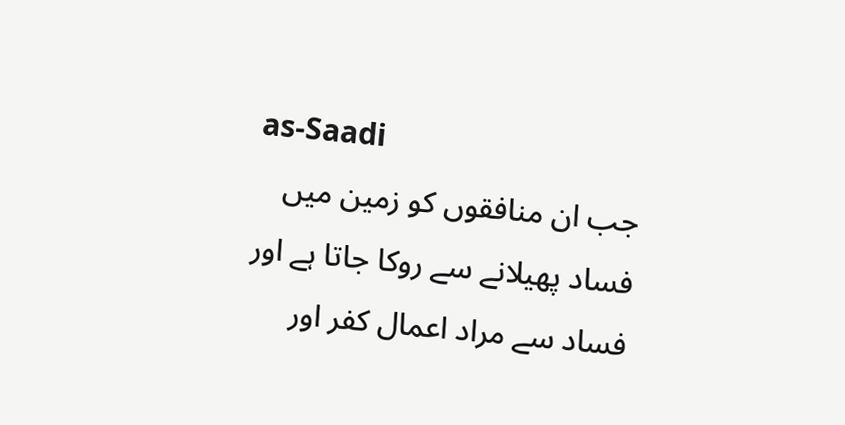as-Saadi
جب ان منافقوں کو زمین میں فساد پھیلانے سے روکا جاتا ہے اور فساد سے مراد اعمال کفر اور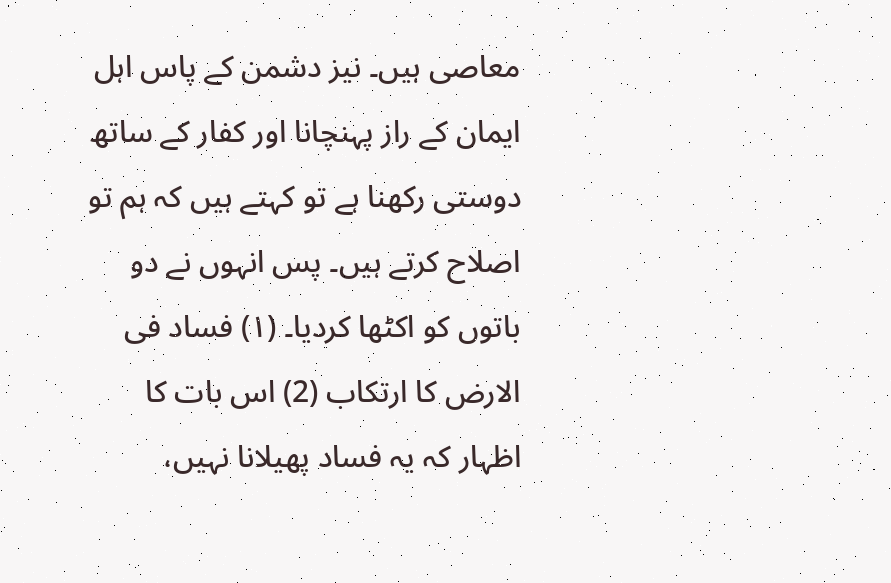معاصی ہیں۔ نیز دشمن کے پاس اہل ایمان کے راز پہنچانا اور کفار کے ساتھ دوستی رکھنا ہے تو کہتے ہیں کہ ہم تو اصلاح کرتے ہیں۔ پس انہوں نے دو باتوں کو اکٹھا کردیا۔ (١) فساد فی الارض کا ارتکاب (2) اس بات کا اظہار کہ یہ فساد پھیلانا نہیں،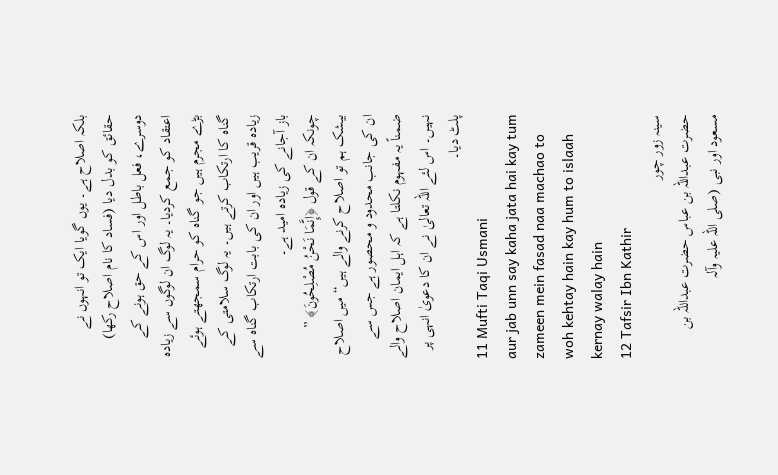بلکہ اصلاح ہے۔ یوں گویا ایک تو انہوں نے حقائق کو بدل دیا (فساد کا نام اصلاح رکھا) دوسرے، فعل باطل اور اس کے حق ہونے کے اعتقاد کو جمع کردیا۔ یہ لوگ ان لوگوں سے زیادہ بڑے مجرم ہیں جو گناہ کو حرام سمجھتے ہوئے گناہ کا ارتکاب کرتے ہیں۔ یہ لوگ سلامتی کے زیادہ قریب ہیں اور ان کی بابت ارتکاب گناہ سے باز آجانے کی زیادہ امید ہے۔
چونکہ ان کے قول ﴿إِنَّمَا نَحْنُ مُصْلِحُونَ﴾ ” بیشک ہم تو اصلاح کرنے والے ہیں“ میں اصلاح ان کی جانب محدود و محصور ہے جس سے ضمناً یہ مفہوم نکلتا ہے کہ اہل ایمان اصلاح والے نہیں۔ اس لئے اللہ تعالیٰ نے ان کا دعویٰ انہی پر پلٹ دیا۔
11 Mufti Taqi Usmani
aur jab unn say kaha jata hai kay tum zameen mein fasad naa machao to woh kehtay hain kay hum to islaah kernay walay hain
12 Tafsir Ibn Kathir
سینہ زور چور
حضرت عبداللہ بن عباس حضرت عبداللہ بن مسعود اور نبی (صلی اللہ علیہ وآلہ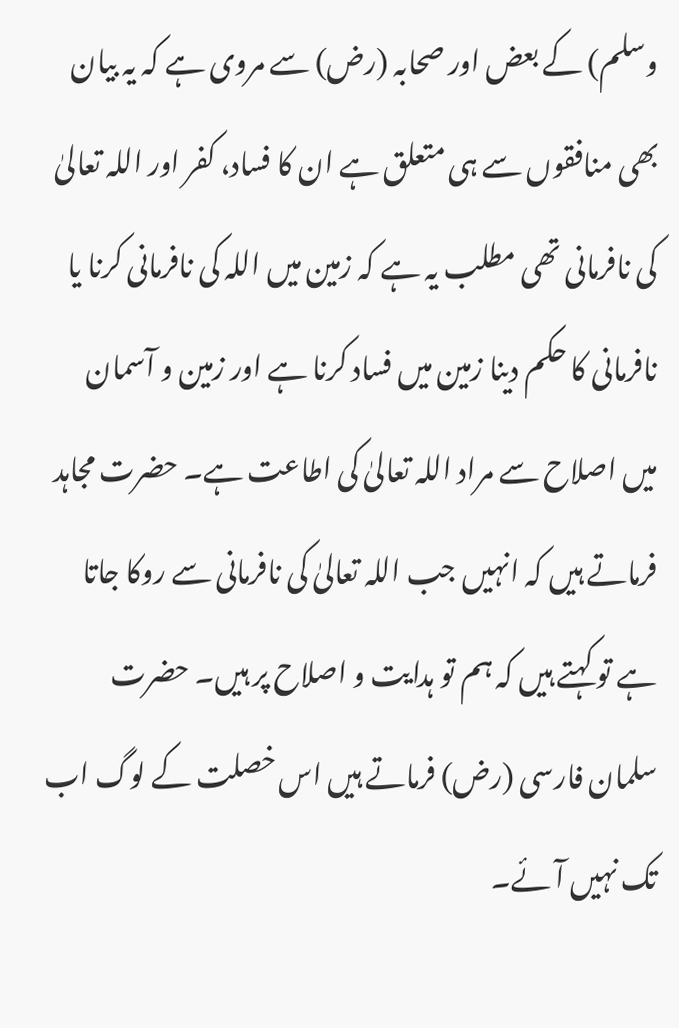وسلم) کے بعض اور صحابہ (رض) سے مروی ہے کہ یہ بیان بھی منافقوں سے ہی متعلق ہے ان کا فساد، کفر اور اللہ تعالیٰ کی نافرمانی تھی مطلب یہ ہے کہ زمین میں اللہ کی نافرمانی کرنا یا نافرمانی کا حکم دینا زمین میں فساد کرنا ہے اور زمین و آسمان میں اصلاح سے مراد اللہ تعالیٰ کی اطاعت ہے۔ حضرت مجاہد فرماتے ہیں کہ انہیں جب اللہ تعالیٰ کی نافرمانی سے روکا جاتا ہے تو کہتے ہیں کہ ہم تو ہدایت و اصلاح پر ہیں۔ حضرت سلمان فارسی (رض) فرماتے ہیں اس خصلت کے لوگ اب تک نہیں آئے۔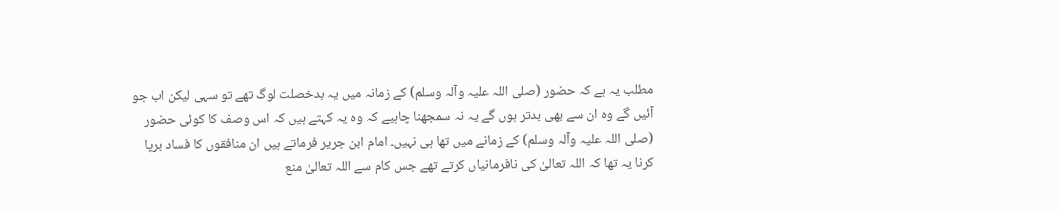مطلب یہ ہے کہ حضور (صلی اللہ علیہ وآلہ وسلم) کے زمانہ میں یہ بدخصلت لوگ تھے تو سہی لیکن اب جو آئیں گے وہ ان سے بھی بدتر ہوں گے یہ نہ سمجھنا چاہیے کہ وہ یہ کہتے ہیں کہ اس وصف کا کوئی حضور (صلی اللہ علیہ وآلہ وسلم) کے زمانے میں تھا ہی نہیں۔ امام ابن جریر فرماتے ہیں ان منافقوں کا فساد برپا کرنا یہ تھا کہ اللہ تعالیٰ کی نافرمانیاں کرتے تھے جس کام سے اللہ تعالیٰ منع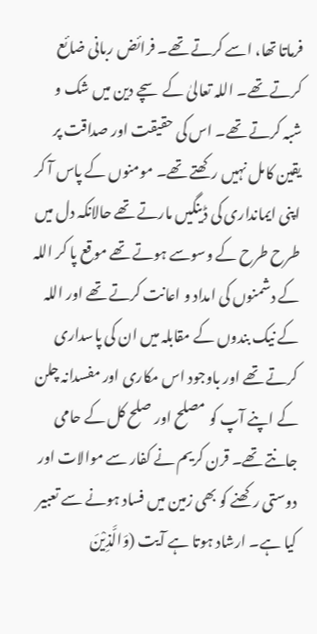فرماتا تھا، اسے کرتے تھے۔ فرائض ربانی ضائع کرتے تھے۔ اللہ تعالیٰ کے سچے دین میں شک و شبہ کرتے تھے۔ اس کی حقیقت اور صداقت پر یقین کامل نہیں رکھتے تھے۔ مومنوں کے پاس آ کر اپنی ایمانداری کی ڈینگیں مارتے تھے حالانکہ دل میں طرح طرح کے وسوسے ہوتے تھے موقع پا کر اللہ کے دشمنوں کی امداد و اعانت کرتے تھے اور اللہ کے نیک بندوں کے مقابلہ میں ان کی پاسداری کرتے تھے اور باوجود اس مکاری اور مفسدانہ چلن کے اپنے آپ کو مصلح اور صلح کل کے حامی جانتے تھے۔ قرن کریم نے کفار سے موالات اور دوستی رکھنے کو بھی زمین میں فساد ہونے سے تعبیر کیا ہے۔ ارشاد ہوتا ہے آیت (وَالَّذِيْنَ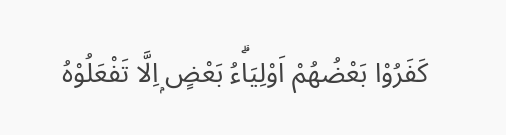كَفَرُوْا بَعْضُهُمْ اَوْلِيَاۗءُ بَعْضٍ ۭاِلَّا تَفْعَلُوْهُ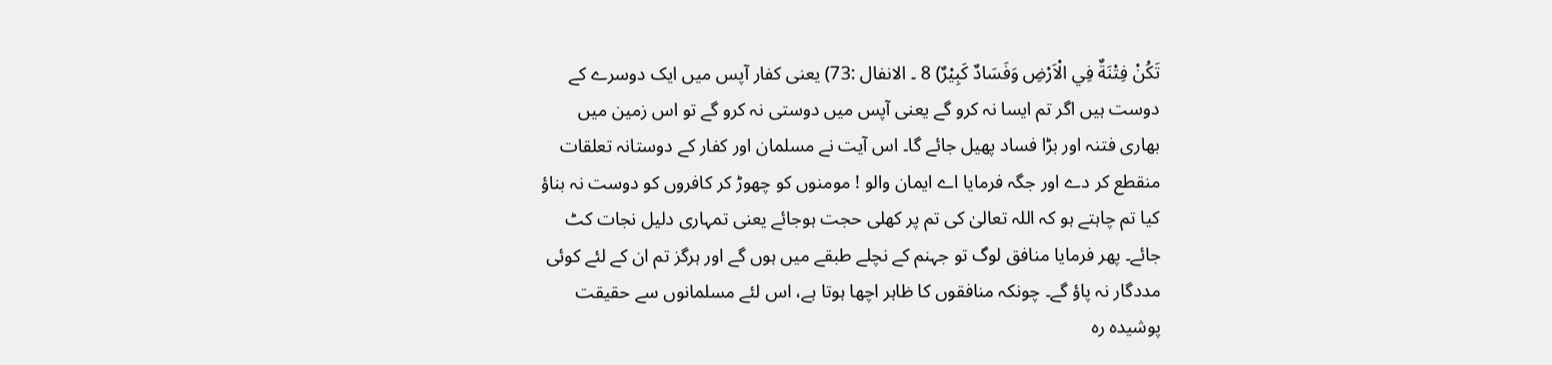تَكُنْ فِتْنَةٌ فِي الْاَرْضِ وَفَسَادٌ كَبِيْرٌ) 8 ۔ الانفال :73) یعنی کفار آپس میں ایک دوسرے کے دوست ہیں اگر تم ایسا نہ کرو گے یعنی آپس میں دوستی نہ کرو گے تو اس زمین میں بھاری فتنہ اور بڑا فساد پھیل جائے گا۔ اس آیت نے مسلمان اور کفار کے دوستانہ تعلقات منقطع کر دے اور جگہ فرمایا اے ایمان والو ! مومنوں کو چھوڑ کر کافروں کو دوست نہ بناؤ کیا تم چاہتے ہو کہ اللہ تعالیٰ کی تم پر کھلی حجت ہوجائے یعنی تمہاری دلیل نجات کٹ جائے۔ پھر فرمایا منافق لوگ تو جہنم کے نچلے طبقے میں ہوں گے اور ہرگز تم ان کے لئے کوئی مددگار نہ پاؤ گے۔ چونکہ منافقوں کا ظاہر اچھا ہوتا ہے، اس لئے مسلمانوں سے حقیقت پوشیدہ رہ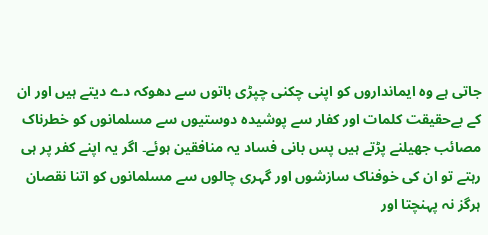جاتی ہے وہ ایمانداروں کو اپنی چکنی چپڑی باتوں سے دھوکہ دے دیتے ہیں اور ان کے بےحقیقت کلمات اور کفار سے پوشیدہ دوستیوں سے مسلمانوں کو خطرناک مصائب جھیلنے پڑتے ہیں پس بانی فساد یہ منافقین ہوئے۔ اگر یہ اپنے کفر پر ہی رہتے تو ان کی خوفناک سازشوں اور گہری چالوں سے مسلمانوں کو اتنا نقصان ہرگز نہ پہنچتا اور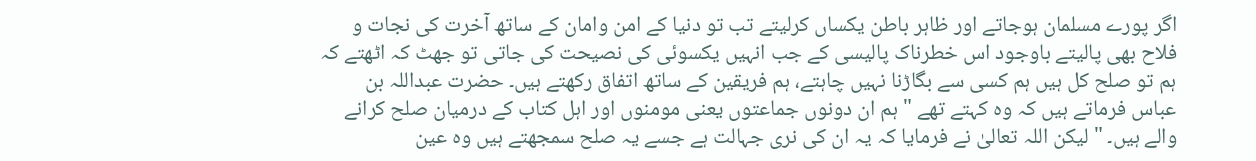اگر پورے مسلمان ہوجاتے اور ظاہر باطن یکساں کرلیتے تب تو دنیا کے امن وامان کے ساتھ آخرت کی نجات و فلاح بھی پالیتے باوجود اس خطرناک پالیسی کے جب انہیں یکسوئی کی نصیحت کی جاتی تو جھٹ کہ اٹھتے کہ ہم تو صلح کل ہیں ہم کسی سے بگاڑنا نہیں چاہتے، ہم فریقین کے ساتھ اتفاق رکھتے ہیں۔ حضرت عبداللہ بن عباس فرماتے ہیں کہ وہ کہتے تھے " ہم ان دونوں جماعتوں یعنی مومنوں اور اہل کتاب کے درمیان صلح کرانے والے ہیں۔ " لیکن اللہ تعالیٰ نے فرمایا کہ یہ ان کی نری جہالت ہے جسے یہ صلح سمجھتے ہیں وہ عین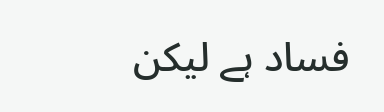فساد ہے لیکن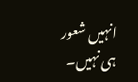انہیں شعور ہی نہیں۔